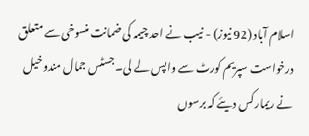اسلام آباد (92 نیوز) - نیب نے احد چیمہ کی ضمانت منسوخی سے متعلق درخواست سپریم کورٹ سے واپس لے لی۔ جسٹس جمال مندوخیل نے ریمارکس دیئے کہ برسوں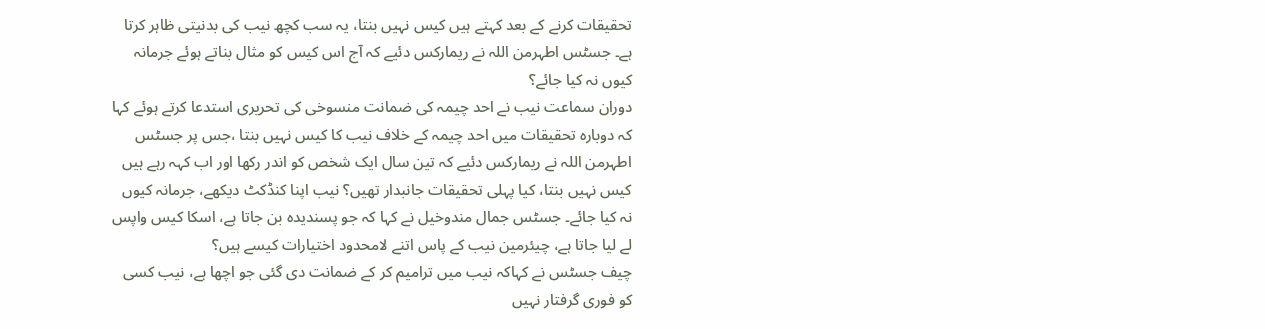تحقیقات کرنے کے بعد کہتے ہیں کیس نہیں بنتا، یہ سب کچھ نیب کی بدنیتی ظاہر کرتا ہے۔ جسٹس اطہرمن اللہ نے ریمارکس دئیے کہ آج اس کیس کو مثال بناتے ہوئے جرمانہ کیوں نہ کیا جائے؟
دوران سماعت نیب نے احد چیمہ کی ضمانت منسوخی کی تحریری استدعا کرتے ہوئے کہا کہ دوبارہ تحقیقات میں احد چیمہ کے خلاف نیب کا کیس نہیں بنتا ،جس پر جسٹس اطہرمن اللہ نے ریمارکس دئیے کہ تین سال ایک شخص کو اندر رکھا اور اب کہہ رہے ہیں کیس نہیں بنتا، کیا پہلی تحقیقات جانبدار تھیں؟ نیب اپنا کنڈکٹ دیکھے، جرمانہ کیوں نہ کیا جائے۔ جسٹس جمال مندوخیل نے کہا کہ جو پسندیدہ بن جاتا ہے، اسکا کیس واپس لے لیا جاتا ہے، چیئرمین نیب کے پاس اتنے لامحدود اختیارات کیسے ہیں؟
چیف جسٹس نے کہاکہ نیب میں ترامیم کر کے ضمانت دی گئی جو اچھا ہے، نیب کسی کو فوری گرفتار نہیں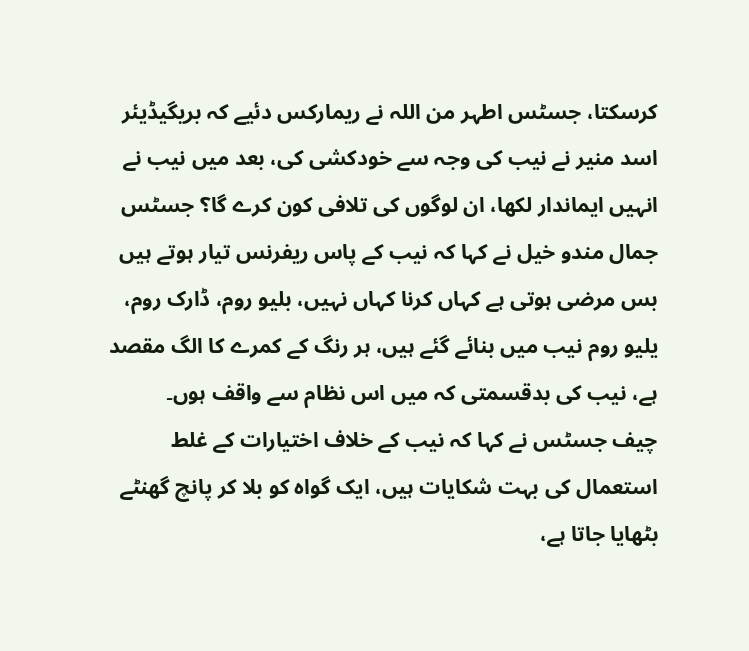کرسکتا، جسٹس اطہر من اللہ نے ریمارکس دئیے کہ بریگیڈیئر اسد منیر نے نیب کی وجہ سے خودکشی کی، بعد میں نیب نے انہیں ایماندار لکھا، ان لوگوں کی تلافی کون کرے گا؟ جسٹس جمال مندو خیل نے کہا کہ نیب کے پاس ریفرنس تیار ہوتے ہیں بس مرضی ہوتی ہے کہاں کرنا کہاں نہیں، بلیو روم، ڈارک روم، یلیو روم نیب میں بنائے گئے ہیں، ہر رنگ کے کمرے کا الگ مقصد ہے، نیب کی بدقسمتی کہ میں اس نظام سے واقف ہوں۔
چیف جسٹس نے کہا کہ نیب کے خلاف اختیارات کے غلط استعمال کی بہت شکایات ہیں، ایک گواہ کو بلا کر پانچ گھنٹے بٹھایا جاتا ہے،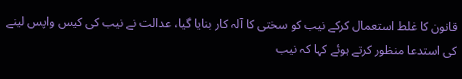قانون کا غلط استعمال کرکے نیب کو سختی کا آلہ کار بنایا گیا، عدالت نے نیب کی کیس واپس لینے کی استدعا منظور کرتے ہوئے کہا کہ نیب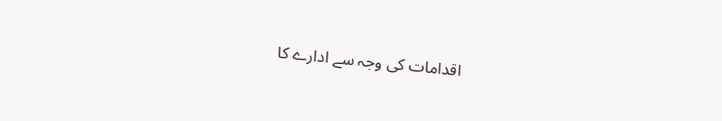اقدامات کی وجہ سے ادارے کا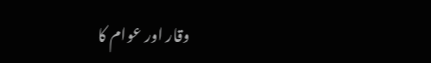وقار اور عوام کا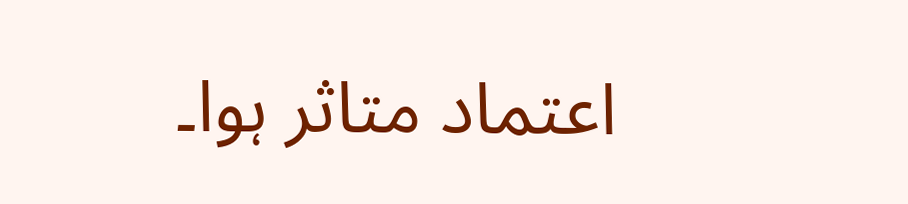اعتماد متاثر ہوا۔